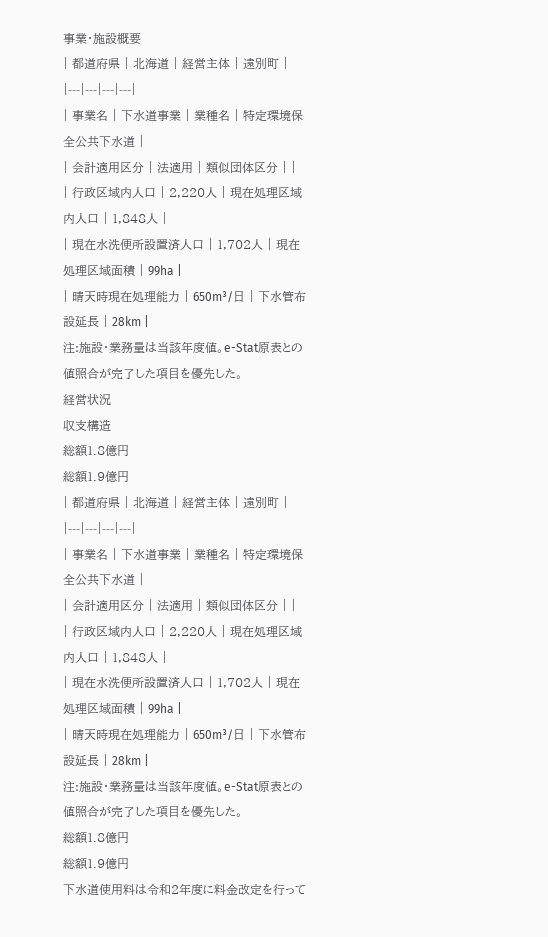事業・施設概要
| 都道府県 | 北海道 | 経営主体 | 遠別町 |
|---|---|---|---|
| 事業名 | 下水道事業 | 業種名 | 特定環境保全公共下水道 |
| 会計適用区分 | 法適用 | 類似団体区分 | |
| 行政区域内人口 | 2,220人 | 現在処理区域内人口 | 1,848人 |
| 現在水洗便所設置済人口 | 1,702人 | 現在処理区域面積 | 99ha |
| 晴天時現在処理能力 | 650m³/日 | 下水管布設延長 | 28km |
注:施設・業務量は当該年度値。e-Stat原表との値照合が完了した項目を優先した。
経営状況
収支構造
総額1.8億円
総額1.9億円
| 都道府県 | 北海道 | 経営主体 | 遠別町 |
|---|---|---|---|
| 事業名 | 下水道事業 | 業種名 | 特定環境保全公共下水道 |
| 会計適用区分 | 法適用 | 類似団体区分 | |
| 行政区域内人口 | 2,220人 | 現在処理区域内人口 | 1,848人 |
| 現在水洗便所設置済人口 | 1,702人 | 現在処理区域面積 | 99ha |
| 晴天時現在処理能力 | 650m³/日 | 下水管布設延長 | 28km |
注:施設・業務量は当該年度値。e-Stat原表との値照合が完了した項目を優先した。
総額1.8億円
総額1.9億円
下水道使用料は令和2年度に料金改定を行って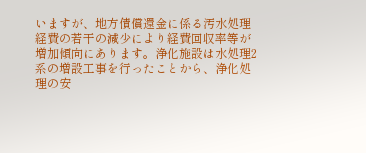いますが、地方債償還金に係る汚水処理経費の若干の減少により経費回収率等が増加傾向にあります。浄化施設は水処理2系の増設工事を行ったことから、浄化処理の安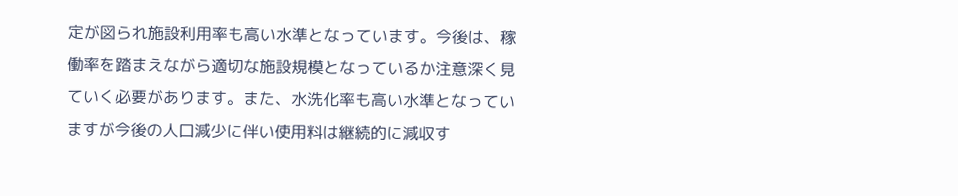定が図られ施設利用率も高い水準となっています。今後は、稼働率を踏まえながら適切な施設規模となっているか注意深く見ていく必要があります。また、水洗化率も高い水準となっていますが今後の人口減少に伴い使用料は継続的に減収す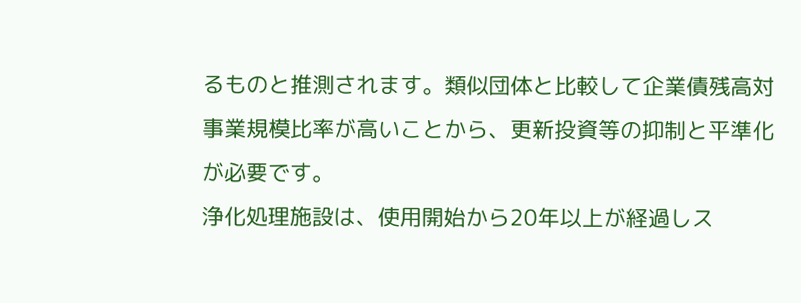るものと推測されます。類似団体と比較して企業債残高対事業規模比率が高いことから、更新投資等の抑制と平準化が必要です。
浄化処理施設は、使用開始から20年以上が経過しス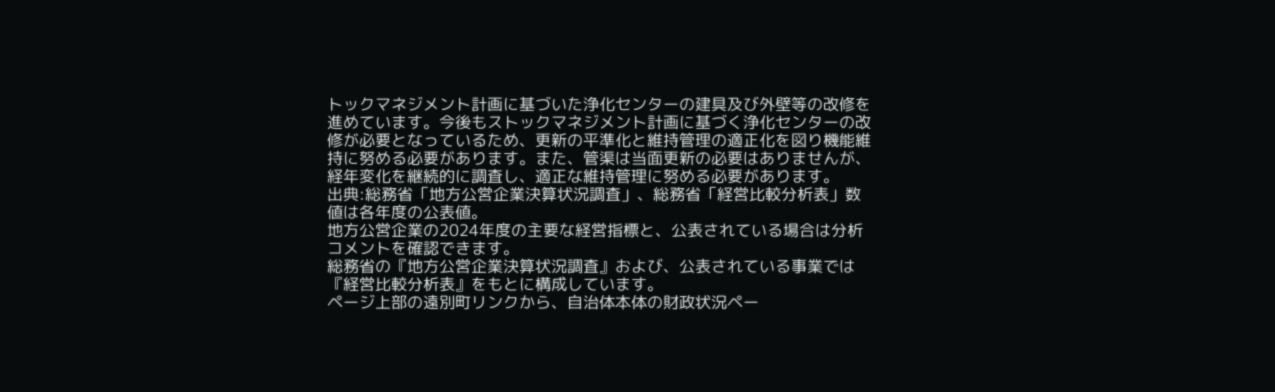トックマネジメント計画に基づいた浄化センターの建具及び外壁等の改修を進めています。今後もストックマネジメント計画に基づく浄化センターの改修が必要となっているため、更新の平準化と維持管理の適正化を図り機能維持に努める必要があります。また、管渠は当面更新の必要はありませんが、経年変化を継続的に調査し、適正な維持管理に努める必要があります。
出典:総務省「地方公営企業決算状況調査」、総務省「経営比較分析表」数値は各年度の公表値。
地方公営企業の2024年度の主要な経営指標と、公表されている場合は分析コメントを確認できます。
総務省の『地方公営企業決算状況調査』および、公表されている事業では『経営比較分析表』をもとに構成しています。
ページ上部の遠別町リンクから、自治体本体の財政状況ペー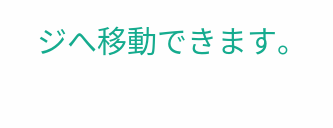ジへ移動できます。